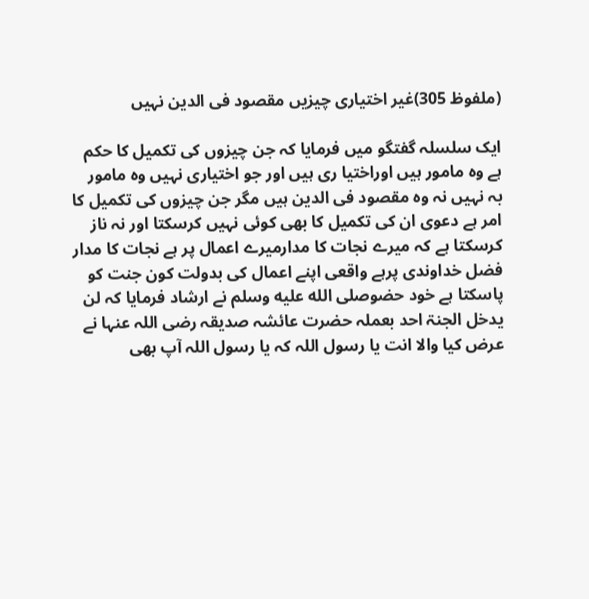(ملفوظ 305)غیر اختیاری چیزیں مقصود فی الدین نہیں

ایک سلسلہ گفتگو میں فرمایا کہ جن چیزوں کی تکمیل کا حکم ہے وہ مامور ہیں اوراختیا ری ہیں اور جو اختیاری نہیں وہ مامور بہ نہیں نہ وہ مقصود فی الدین ہیں مگر جن چیزوں کی تکمیل کا امر ہے دعوی ان کی تکمیل کا بھی کوئی نہیں کرسکتا اور نہ ناز کرسکتا ہے کہ میرے نجات کا مدارمیرے اعمال پر ہے نجات کا مدار فضل خداوندی پرہے واقعی اپنے اعمال کی بدولت کون جنت کو پاسکتا ہے خود حضوصلى الله عليه وسلم نے ارشاد فرمایا کہ لن یدخل الجنۃ احد بعملہ حضرت عائشہ صدیقہ رضی اللہ عنہا نے عرض کیا والا انت یا رسول اللہ کہ یا رسول اللہ آپ بھی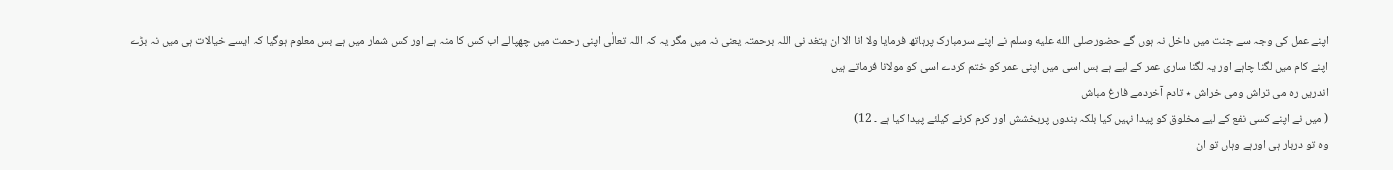اپنے عمل کی وجہ سے جنت میں داخل نہ ہوں گے حضورصلى الله عليه وسلم نے اپنے سرمبارک پرہاتھ فرمایا ولا انا الا ان یتغد نی اللہ برحمتہ یعنی نہ میں مگر یہ کہ اللہ تعالٰی اپنی رحمت میں چھپالے اب کس کا منہ ہے اور کس شمار میں ہے بس معلوم ہوگیا کہ ایسے خیالات ہی میں نہ بڑے اپنے کام میں لگنا چاہے اور یہ لگنا ساری عمر کے لیے ہے بس اسی میں اپنی عمر کو ختم کردے اسی کو مولانا فرماتے ہیں
اندریں رہ می تراش ومی خراش ٭ تادم آخردمے فارغ مباش
( میں نے اپنے کسی نفع کے لیے مخلوق کو پیدا نہیں کیا بلکہ بندوں پربخشش اور کرم کرنے کیلئے پیدا کیا ہے ۔ 12)
وہ تو دربار ہی اورہے وہاں تو ان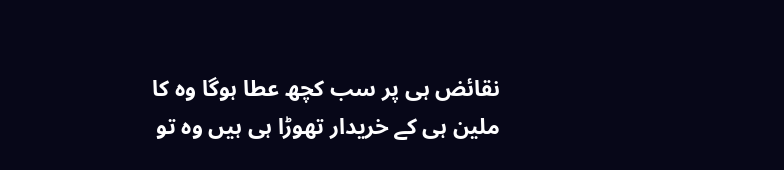نقائض ہی پر سب کچھ عطا ہوگا وہ کا ملین ہی کے خریدار تھوڑا ہی ہیں وہ تو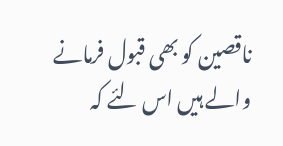ناقصین کو بھی قبول فرمانے والے ہیں اس لئے کہ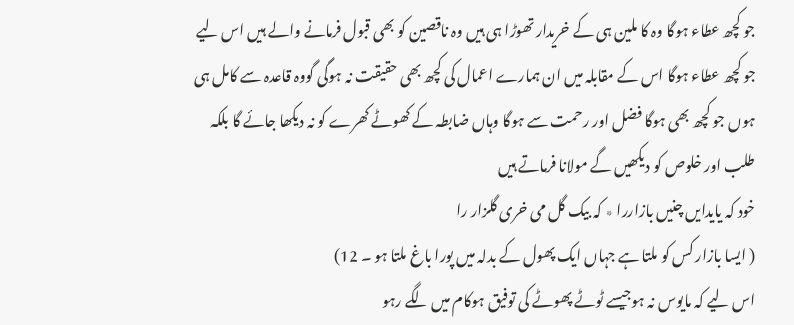جو کچھ عطاء ہوگا وہ کا ملین ہی کے خریدار تھوڑا ہی ہیں وہ ناقصین کو بھی قبول فرمانے والے ہیں اس لیے جو کچھ عطاء ہوگا اس کے مقابلہ میں ان ہمارے اعمال کی کچھ بھی حقیقت نہ ہوگی گووہ قاعدہ سے کامل ہی ہوں جو کچھ بھی ہوگا فضل اور رحمت سے ہوگا وہاں ضابطہ کے کھوٹے کھرے کو نہ دیکھا جائے گا بلکہ طلب اور خلوص کو دیکھیں گے مولانا فرماتے ہیں
خود کہ یایدایں چنیں بازاررا ٭ کہ بیک گل می خری گلزار را
( ایسا بازار کس کو ملتا ہے جہاں ایک پھول کے بدلہ میں پورا باغ ملتا ہو ۔ 12)
اس لیے کہ مایوس نہ ہوجیسے ٹوٹے پھوٹے کی توفیق ہوکام میں لگے رہو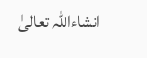انشاءاللہ تعالیٰ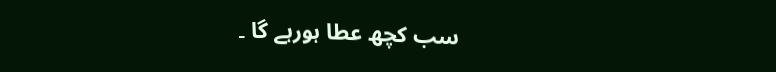سب کچھ عطا ہورہے گا ۔